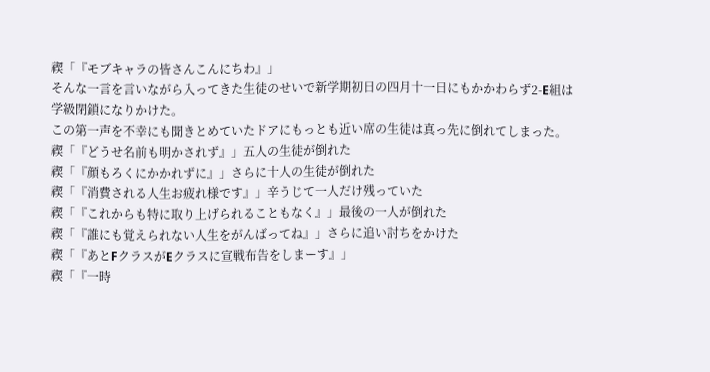禊「『モブキャラの皆さんこんにちわ』」
そんな一言を言いながら入ってきた生徒のせいで新学期初日の四月十一日にもかかわらず2-E組は学級閉鎖になりかけた。
この第一声を不幸にも聞きとめていたドアにもっとも近い席の生徒は真っ先に倒れてしまった。
禊「『どうせ名前も明かされず』」五人の生徒が倒れた
禊「『顔もろくにかかれずに』」さらに十人の生徒が倒れた
禊「『消費される人生お疲れ様です』」辛うじて一人だけ残っていた
禊「『これからも特に取り上げられることもなく』」最後の一人が倒れた
禊「『誰にも覚えられない人生をがんばってね』」さらに追い討ちをかけた
禊「『あとFクラスがEクラスに宣戦布告をしまーす』」
禊「『一時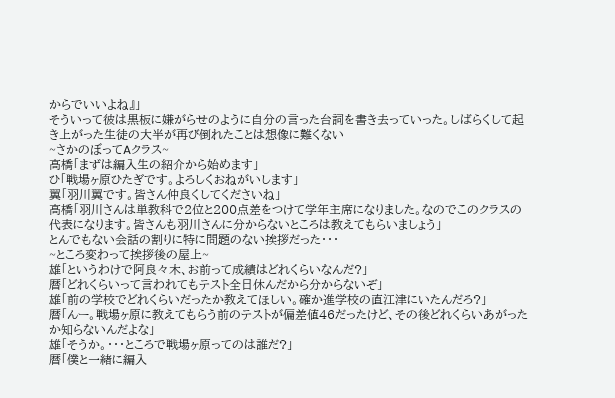からでいいよね』」
そういって彼は黒板に嫌がらせのように自分の言った台詞を書き去っていった。しばらくして起き上がった生徒の大半が再び倒れたことは想像に難くない
~さかのぼってAクラス~
高橋「まずは編入生の紹介から始めます」
ひ「戦場ヶ原ひたぎです。よろしくおねがいします」
翼「羽川翼です。皆さん仲良くしてくださいね」
高橋「羽川さんは単教科で2位と200点差をつけて学年主席になりました。なのでこのクラスの代表になります。皆さんも羽川さんに分からないところは教えてもらいましょう」
とんでもない会話の割りに特に問題のない挨拶だった・・・
~ところ変わって挨拶後の屋上~
雄「というわけで阿良々木、お前って成績はどれくらいなんだ?」
暦「どれくらいって言われてもテスト全日休んだから分からないぞ」
雄「前の学校でどれくらいだったか教えてほしい。確か進学校の直江津にいたんだろ?」
暦「んー。戦場ヶ原に教えてもらう前のテストが偏差値46だったけど、その後どれくらいあがったか知らないんだよな」
雄「そうか。・・・ところで戦場ヶ原ってのは誰だ?」
暦「僕と一緒に編入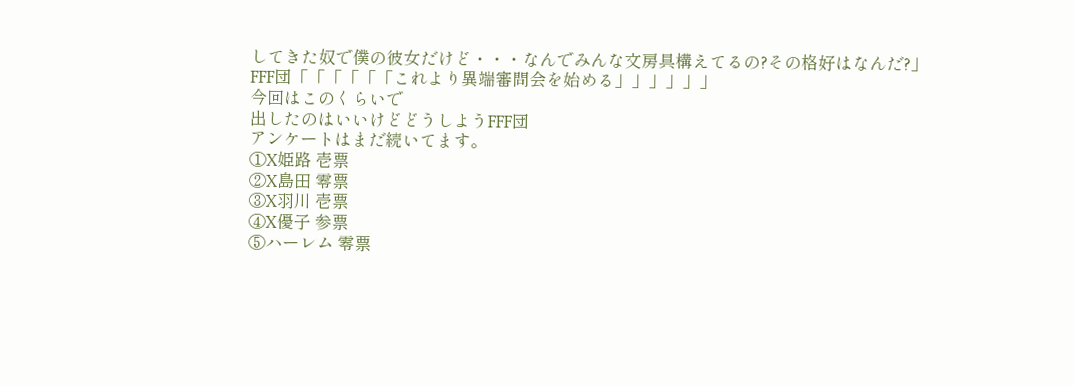してきた奴で僕の彼女だけど・・・なんでみんな文房具構えてるの?その格好はなんだ?」
FFF団「「「「「「これより異端審問会を始める」」」」」」
今回はこのくらいで
出したのはいいけどどうしようFFF団
アンケートはまだ続いてます。
①X姫路 壱票
②X島田 零票
③X羽川 壱票
④X優子 参票
⑤ハーレム 零票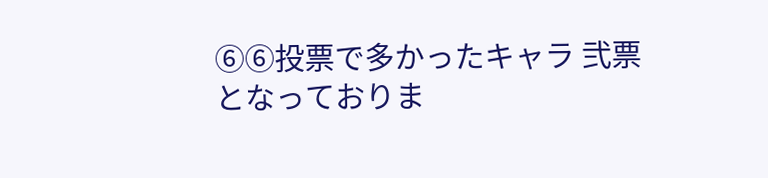⑥⑥投票で多かったキャラ 弐票
となっておりま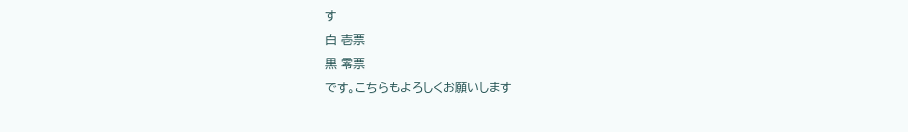す
白 壱票
黒 零票
です。こちらもよろしくお願いします